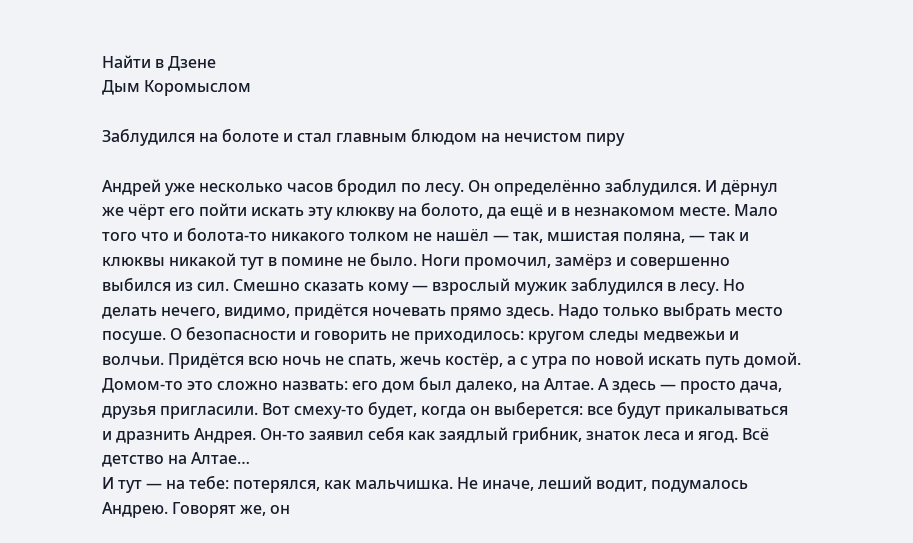Найти в Дзене
Дым Коромыслом

Заблудился на болоте и стал главным блюдом на нечистом пиру

Андрей уже несколько часов бродил по лесу. Он определённо заблудился. И дёрнул же чёрт его пойти искать эту клюкву на болото, да ещё и в незнакомом месте. Мало того что и болота-то никакого толком не нашёл — так, мшистая поляна, — так и клюквы никакой тут в помине не было. Ноги промочил, замёрз и совершенно выбился из сил. Смешно сказать кому — взрослый мужик заблудился в лесу. Но делать нечего, видимо, придётся ночевать прямо здесь. Надо только выбрать место посуше. О безопасности и говорить не приходилось: кругом следы медвежьи и волчьи. Придётся всю ночь не спать, жечь костёр, а с утра по новой искать путь домой. Домом-то это сложно назвать: его дом был далеко, на Алтае. А здесь — просто дача, друзья пригласили. Вот смеху-то будет, когда он выберется: все будут прикалываться и дразнить Андрея. Он-то заявил себя как заядлый грибник, знаток леса и ягод. Всё детство на Алтае…
И тут — на тебе: потерялся, как мальчишка. Не иначе, леший водит, подумалось Андрею. Говорят же, он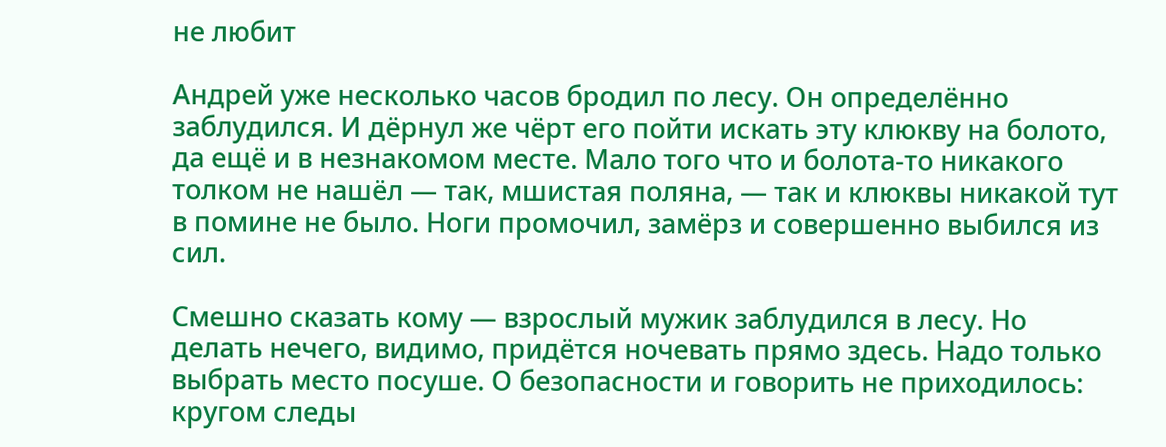не любит

Андрей уже несколько часов бродил по лесу. Он определённо заблудился. И дёрнул же чёрт его пойти искать эту клюкву на болото, да ещё и в незнакомом месте. Мало того что и болота-то никакого толком не нашёл — так, мшистая поляна, — так и клюквы никакой тут в помине не было. Ноги промочил, замёрз и совершенно выбился из сил.

Смешно сказать кому — взрослый мужик заблудился в лесу. Но делать нечего, видимо, придётся ночевать прямо здесь. Надо только выбрать место посуше. О безопасности и говорить не приходилось: кругом следы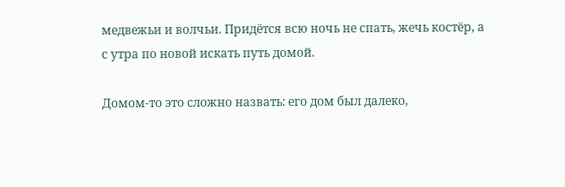медвежьи и волчьи. Придётся всю ночь не спать, жечь костёр, а с утра по новой искать путь домой.

Домом-то это сложно назвать: его дом был далеко,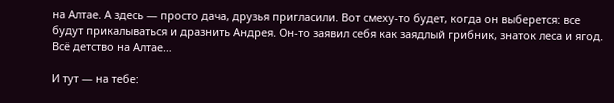на Алтае. А здесь — просто дача, друзья пригласили. Вот смеху-то будет, когда он выберется: все будут прикалываться и дразнить Андрея. Он-то заявил себя как заядлый грибник, знаток леса и ягод. Всё детство на Алтае…

И тут — на тебе: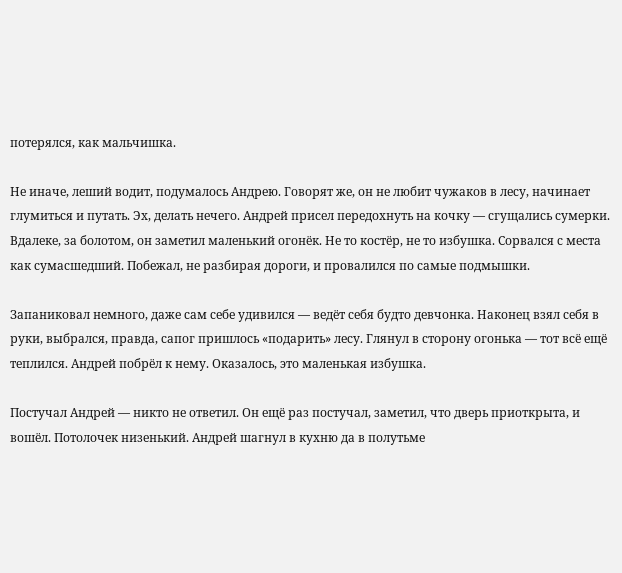потерялся, как мальчишка.

Не иначе, леший водит, подумалось Андрею. Говорят же, он не любит чужаков в лесу, начинает глумиться и путать. Эх, делать нечего. Андрей присел передохнуть на кочку — сгущались сумерки. Вдалеке, за болотом, он заметил маленький огонёк. Не то костёр, не то избушка. Сорвался с места как сумасшедший. Побежал, не разбирая дороги, и провалился по самые подмышки.

Запаниковал немного, даже сам себе удивился — ведёт себя будто девчонка. Наконец взял себя в руки, выбрался, правда, сапог пришлось «подарить» лесу. Глянул в сторону огонька — тот всё ещё теплился. Андрей побрёл к нему. Оказалось, это маленькая избушка.

Постучал Андрей — никто не ответил. Он ещё раз постучал, заметил, что дверь приоткрыта, и вошёл. Потолочек низенький. Андрей шагнул в кухню да в полутьме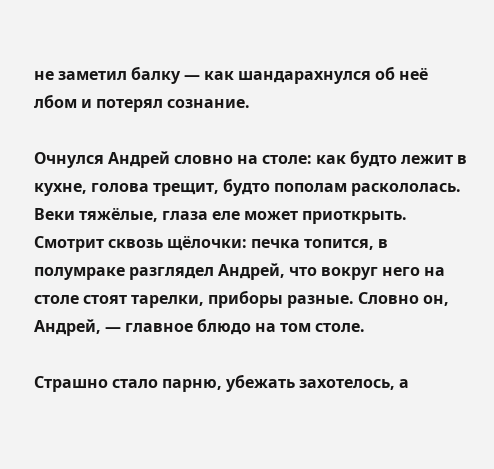не заметил балку — как шандарахнулся об неё лбом и потерял сознание.

Очнулся Андрей словно на столе: как будто лежит в кухне, голова трещит, будто пополам раскололась. Веки тяжёлые, глаза еле может приоткрыть. Смотрит сквозь щёлочки: печка топится, в полумраке разглядел Андрей, что вокруг него на столе стоят тарелки, приборы разные. Словно он, Андрей, — главное блюдо на том столе.

Страшно стало парню, убежать захотелось, а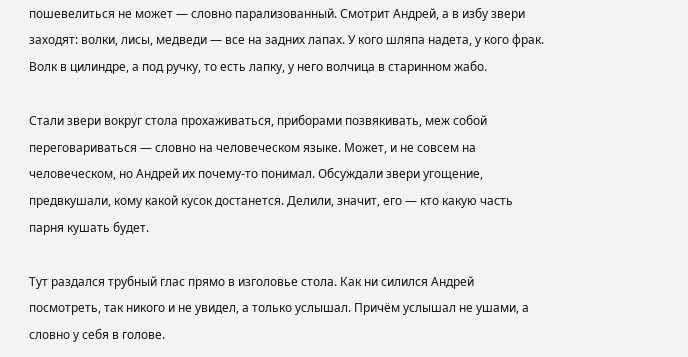пошевелиться не может — словно парализованный. Смотрит Андрей, а в избу звери заходят: волки, лисы, медведи — все на задних лапах. У кого шляпа надета, у кого фрак. Волк в цилиндре, а под ручку, то есть лапку, у него волчица в старинном жабо.

Стали звери вокруг стола прохаживаться, приборами позвякивать, меж собой переговариваться — словно на человеческом языке. Может, и не совсем на человеческом, но Андрей их почему-то понимал. Обсуждали звери угощение, предвкушали, кому какой кусок достанется. Делили, значит, его — кто какую часть парня кушать будет.

Тут раздался трубный глас прямо в изголовье стола. Как ни силился Андрей посмотреть, так никого и не увидел, а только услышал. Причём услышал не ушами, а словно у себя в голове.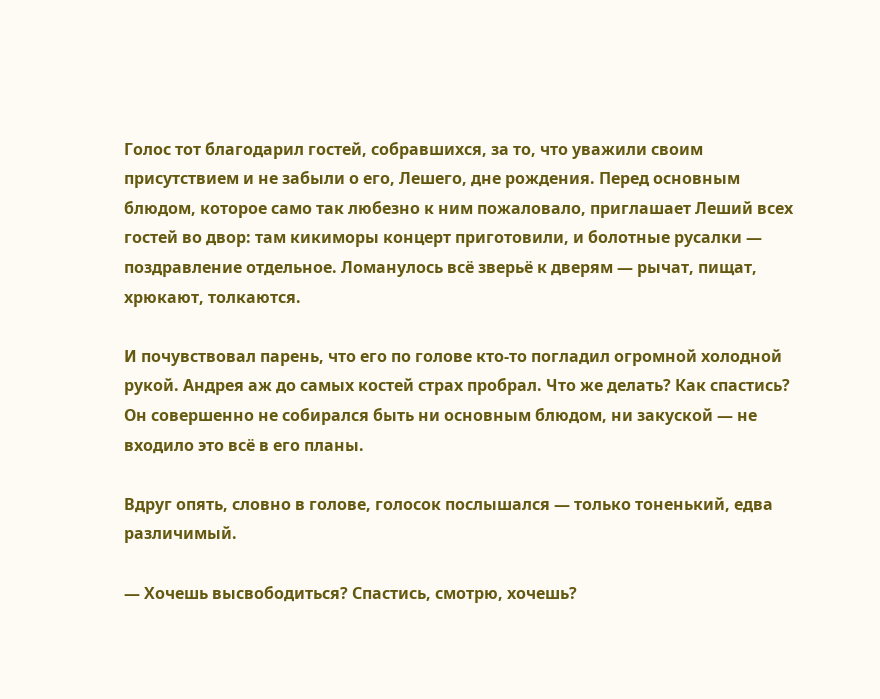Голос тот благодарил гостей, собравшихся, за то, что уважили своим присутствием и не забыли о его, Лешего, дне рождения. Перед основным блюдом, которое само так любезно к ним пожаловало, приглашает Леший всех гостей во двор: там кикиморы концерт приготовили, и болотные русалки — поздравление отдельное. Ломанулось всё зверьё к дверям — рычат, пищат, хрюкают, толкаются.

И почувствовал парень, что его по голове кто-то погладил огромной холодной рукой. Андрея аж до самых костей страх пробрал. Что же делать? Как спастись? Он совершенно не собирался быть ни основным блюдом, ни закуской — не входило это всё в его планы.

Вдруг опять, словно в голове, голосок послышался — только тоненький, едва различимый.

— Хочешь высвободиться? Спастись, смотрю, хочешь?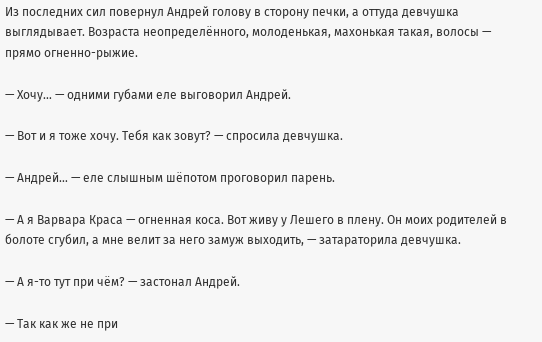Из последних сил повернул Андрей голову в сторону печки, а оттуда девчушка выглядывает. Возраста неопределённого, молоденькая, махонькая такая, волосы — прямо огненно-рыжие.

— Хочу… — одними губами еле выговорил Андрей.

— Вот и я тоже хочу. Тебя как зовут? — спросила девчушка.

— Андрей… — еле слышным шёпотом проговорил парень.

— А я Варвара Краса — огненная коса. Вот живу у Лешего в плену. Он моих родителей в болоте сгубил, а мне велит за него замуж выходить, — затараторила девчушка.

— А я-то тут при чём? — застонал Андрей.

— Так как же не при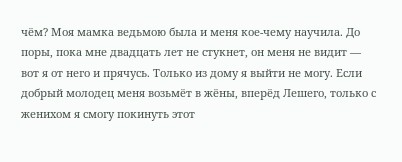чём? Моя мамка ведьмою была и меня кое-чему научила. До поры, пока мне двадцать лет не стукнет, он меня не видит — вот я от него и прячусь. Только из дому я выйти не могу. Если добрый молодец меня возьмёт в жёны, вперёд Лешего, только с женихом я смогу покинуть этот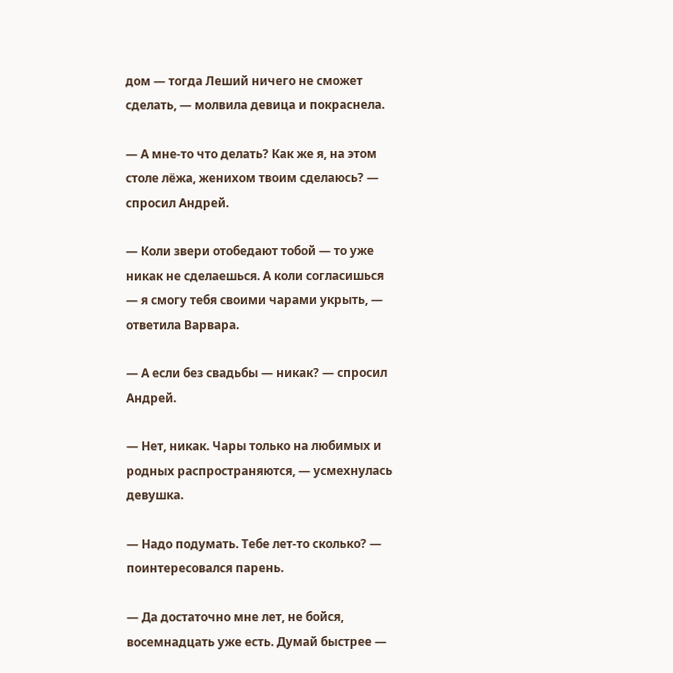дом — тогда Леший ничего не сможет сделать, — молвила девица и покраснела.

— А мне-то что делать? Как же я, на этом столе лёжа, женихом твоим сделаюсь? — спросил Андрей.

— Коли звери отобедают тобой — то уже никак не сделаешься. А коли согласишься — я смогу тебя своими чарами укрыть, — ответила Варвара.

— А если без свадьбы — никак? — спросил Андрей.

— Нет, никак. Чары только на любимых и родных распространяются, — усмехнулась девушка.

— Надо подумать. Тебе лет-то сколько? — поинтересовался парень.

— Да достаточно мне лет, не бойся, восемнадцать уже есть. Думай быстрее —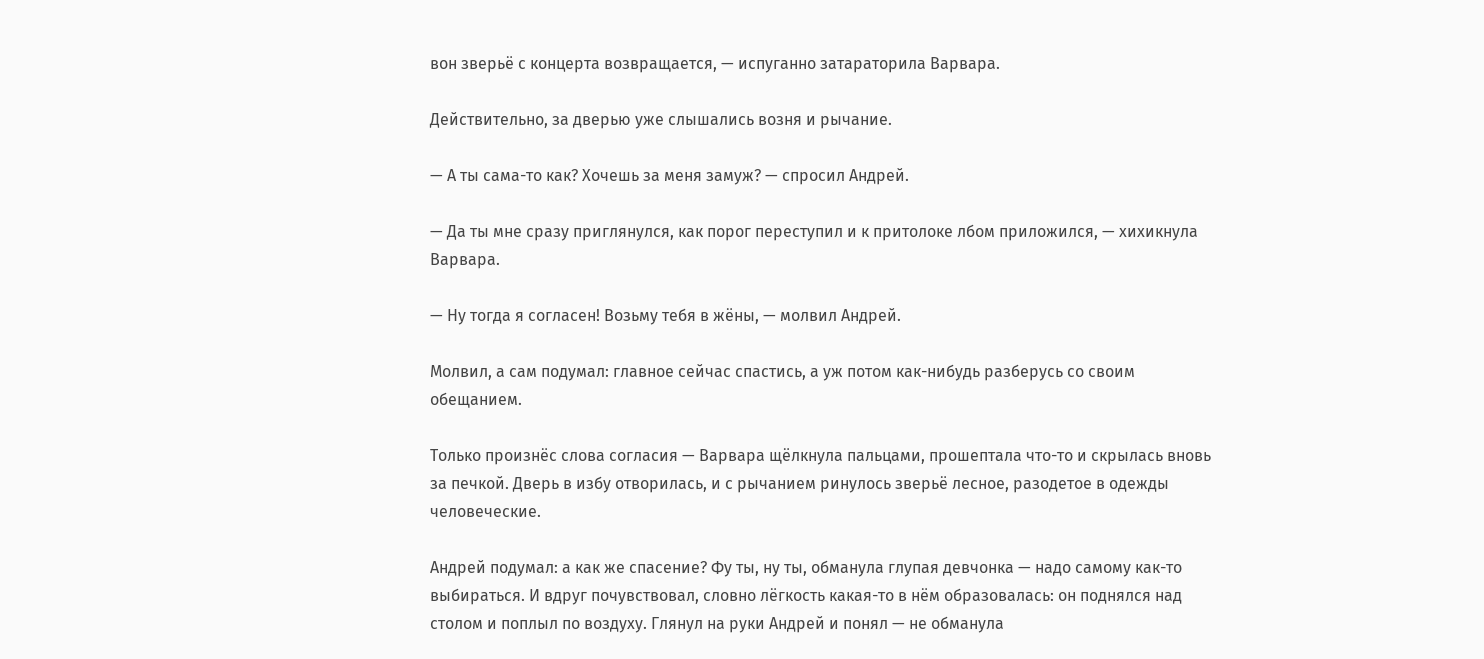вон зверьё с концерта возвращается, — испуганно затараторила Варвара.

Действительно, за дверью уже слышались возня и рычание.

— А ты сама-то как? Хочешь за меня замуж? — спросил Андрей.

— Да ты мне сразу приглянулся, как порог переступил и к притолоке лбом приложился, — хихикнула Варвара.

— Ну тогда я согласен! Возьму тебя в жёны, — молвил Андрей.

Молвил, а сам подумал: главное сейчас спастись, а уж потом как-нибудь разберусь со своим обещанием.

Только произнёс слова согласия — Варвара щёлкнула пальцами, прошептала что-то и скрылась вновь за печкой. Дверь в избу отворилась, и с рычанием ринулось зверьё лесное, разодетое в одежды человеческие.

Андрей подумал: а как же спасение? Фу ты, ну ты, обманула глупая девчонка — надо самому как-то выбираться. И вдруг почувствовал, словно лёгкость какая-то в нём образовалась: он поднялся над столом и поплыл по воздуху. Глянул на руки Андрей и понял — не обманула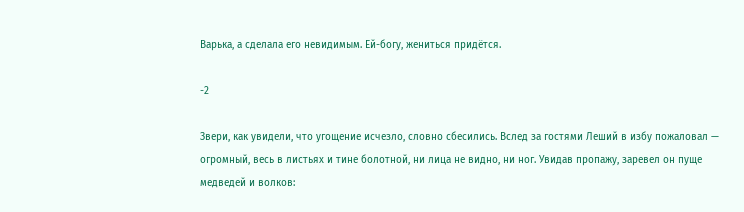Варька, а сделала его невидимым. Ей-богу, жениться придётся.

-2

Звери, как увидели, что угощение исчезло, словно сбесились. Вслед за гостями Леший в избу пожаловал — огромный, весь в листьях и тине болотной, ни лица не видно, ни ног. Увидав пропажу, заревел он пуще медведей и волков: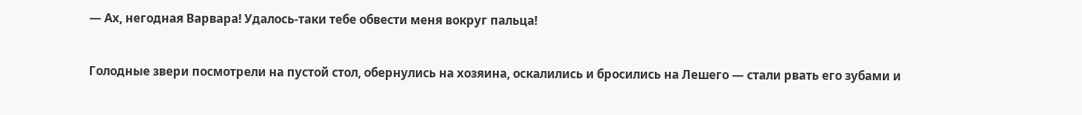— Ах, негодная Варвара! Удалось-таки тебе обвести меня вокруг пальца!

Голодные звери посмотрели на пустой стол, обернулись на хозяина, оскалились и бросились на Лешего — стали рвать его зубами и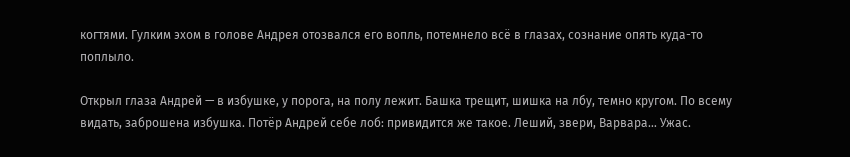когтями. Гулким эхом в голове Андрея отозвался его вопль, потемнело всё в глазах, сознание опять куда-то поплыло.

Открыл глаза Андрей — в избушке, у порога, на полу лежит. Башка трещит, шишка на лбу, темно кругом. По всему видать, заброшена избушка. Потёр Андрей себе лоб: привидится же такое. Леший, звери, Варвара… Ужас.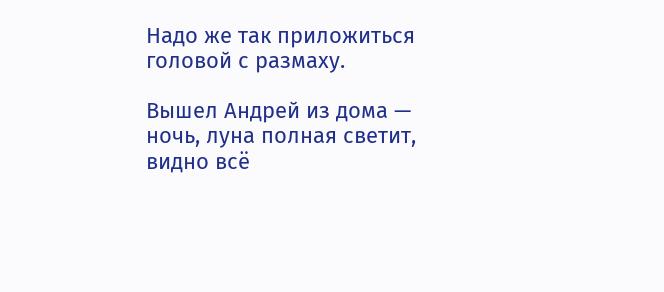Надо же так приложиться головой с размаху.

Вышел Андрей из дома — ночь, луна полная светит, видно всё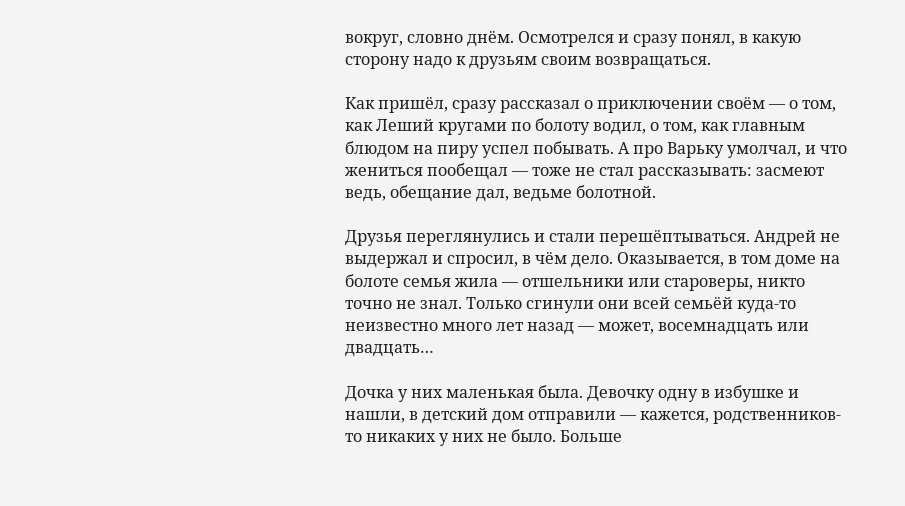вокруг, словно днём. Осмотрелся и сразу понял, в какую сторону надо к друзьям своим возвращаться.

Как пришёл, сразу рассказал о приключении своём — о том, как Леший кругами по болоту водил, о том, как главным блюдом на пиру успел побывать. А про Варьку умолчал, и что жениться пообещал — тоже не стал рассказывать: засмеют ведь, обещание дал, ведьме болотной.

Друзья переглянулись и стали перешёптываться. Андрей не выдержал и спросил, в чём дело. Оказывается, в том доме на болоте семья жила — отшельники или староверы, никто точно не знал. Только сгинули они всей семьёй куда-то неизвестно много лет назад — может, восемнадцать или двадцать…

Дочка у них маленькая была. Девочку одну в избушке и нашли, в детский дом отправили — кажется, родственников-то никаких у них не было. Больше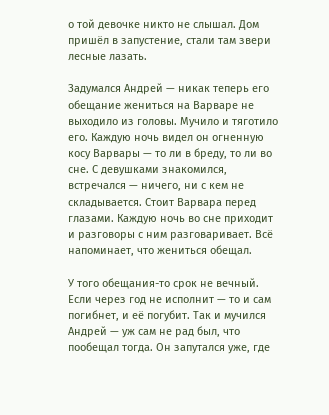о той девочке никто не слышал. Дом пришёл в запустение, стали там звери лесные лазать.

Задумался Андрей — никак теперь его обещание жениться на Варваре не выходило из головы. Мучило и тяготило его. Каждую ночь видел он огненную косу Варвары — то ли в бреду, то ли во сне. С девушками знакомился, встречался — ничего, ни с кем не складывается. Стоит Варвара перед глазами. Каждую ночь во сне приходит и разговоры с ним разговаривает. Всё напоминает, что жениться обещал.

У того обещания-то срок не вечный. Если через год не исполнит — то и сам погибнет, и её погубит. Так и мучился Андрей — уж сам не рад был, что пообещал тогда. Он запутался уже, где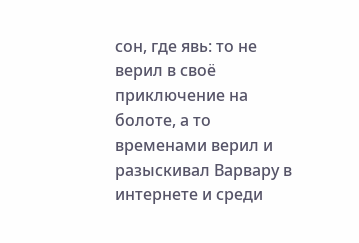сон, где явь: то не верил в своё приключение на болоте, а то временами верил и разыскивал Варвару в интернете и среди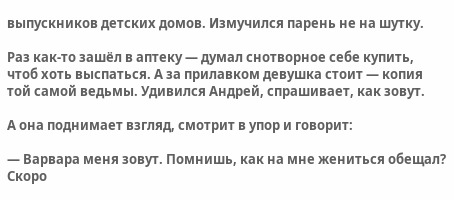выпускников детских домов. Измучился парень не на шутку.

Раз как-то зашёл в аптеку — думал снотворное себе купить, чтоб хоть выспаться. А за прилавком девушка стоит — копия той самой ведьмы. Удивился Андрей, спрашивает, как зовут.

А она поднимает взгляд, смотрит в упор и говорит:

— Варвара меня зовут. Помнишь, как на мне жениться обещал? Скоро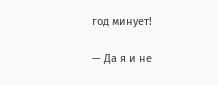год минует!

— Да я и не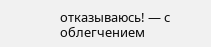отказываюсь! — с облегчением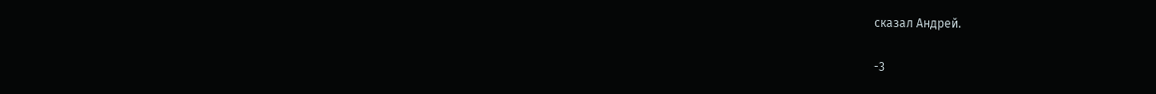сказал Андрей.

-3